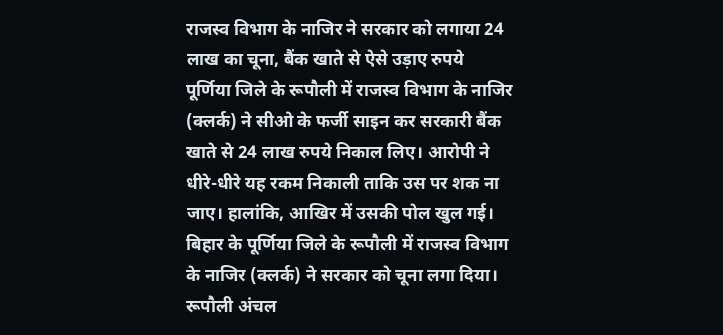राजस्व विभाग के नाजिर ने सरकार को लगाया 24 लाख का चूना, बैंक खाते से ऐसे उड़ाए रुपये
पूर्णिया जिले के रूपौली में राजस्व विभाग के नाजिर (क्लर्क) ने सीओ के फर्जी साइन कर सरकारी बैंक खाते से 24 लाख रुपये निकाल लिए। आरोपी ने धीरे-धीरे यह रकम निकाली ताकि उस पर शक ना जाए। हालांकि, आखिर में उसकी पोल खुल गई।
बिहार के पूर्णिया जिले के रूपौली में राजस्व विभाग के नाजिर (क्लर्क) ने सरकार को चूना लगा दिया। रूपौली अंचल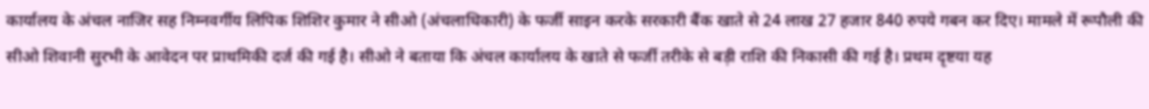कार्यालय के अंचल नाजिर सह निम्नवर्गीय लिपिक शिशिर कुमार ने सीओ (अंचलाधिकारी) के फर्जी साइन करके सरकारी बैंक खाते से 24 लाख 27 हजार 840 रुपये गबन कर दिए। मामले में रूपौली की सीओ शिवानी सुरभी के आवेदन पर प्राथमिकी दर्ज की गई है। सीओ ने बताया कि अंचल कार्यालय के खाते से फर्जी तरीके से बड़ी राशि की निकासी की गई है। प्रथम दृष्टया यह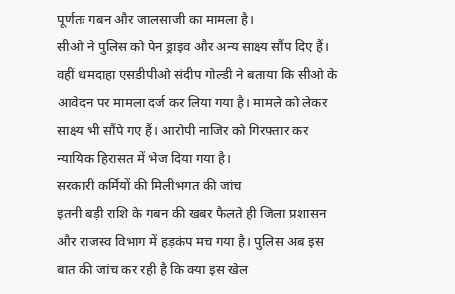पूर्णतः गबन और जालसाजी का मामला है।
सीओ ने पुलिस को पेन ड्राइव और अन्य साक्ष्य सौंप दिए हैं। वहीं धमदाहा एसडीपीओ संदीप गोल्डी ने बताया कि सीओ के आवेदन पर मामला दर्ज कर लिया गया है। मामले को लेकर साक्ष्य भी सौंपे गए हैं। आरोपी नाजिर को गिरफ्तार कर न्यायिक हिरासत में भेज दिया गया है।
सरकारी कर्मियों की मिलीभगत की जांच
इतनी बड़ी राशि के गबन की खबर फैलते ही जिला प्रशासन और राजस्व विभाग में हड़कंप मच गया है। पुलिस अब इस बात की जांच कर रही है कि क्या इस खेल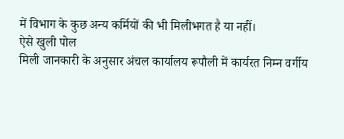में विभाग के कुछ अन्य कर्मियों की भी मिलीभगत है या नहीं।
ऐसे खुली पोल
मिली जानकारी के अनुसार अंचल कार्यालय रूपौली में कार्यरत निम्न वर्गीय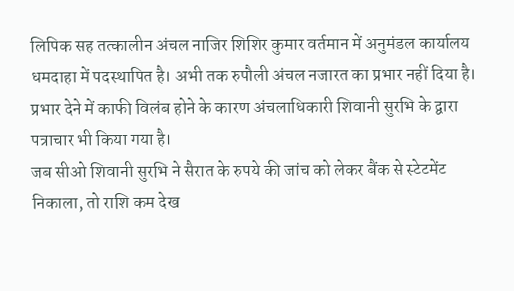लिपिक सह तत्कालीन अंचल नाजिर शिशिर कुमार वर्तमान में अनुमंडल कार्यालय धमदाहा में पदस्थापित है। अभी तक रुपौली अंचल नजारत का प्रभार नहीं दिया है। प्रभार देने में काफी विलंब होने के कारण अंचलाधिकारी शिवानी सुरभि के द्वारा पत्राचार भी किया गया है।
जब सीओ शिवानी सुरभि ने सैरात के रुपये की जांच को लेकर बैंक से स्टेटमेंट निकाला, तो राशि कम देख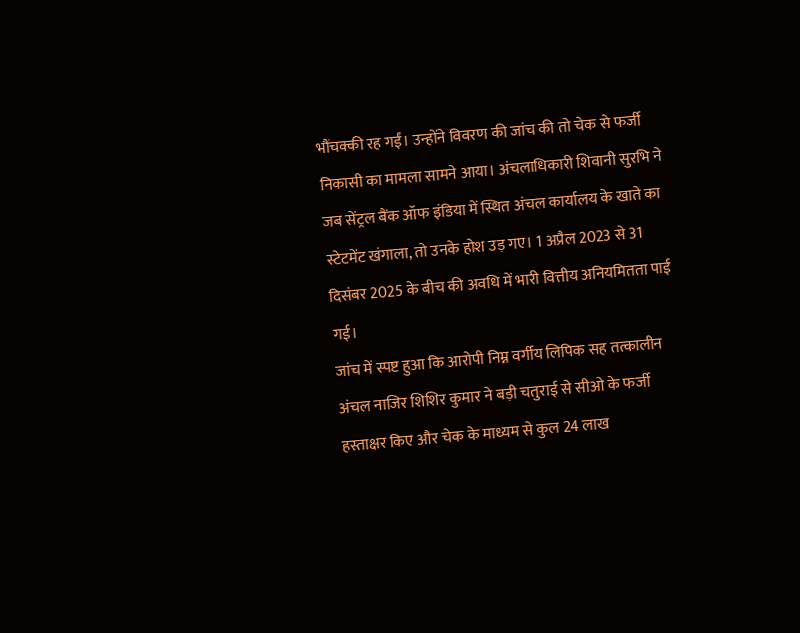भौंचक्की रह गईं। उन्होंने विवरण की जांच की तो चेक से फर्जी निकासी का मामला सामने आया। अंचलाधिकारी शिवानी सुरभि ने जब सेंट्रल बैंक ऑफ इंडिया में स्थित अंचल कार्यालय के खाते का स्टेटमेंट खंगाला, तो उनके होश उड़ गए। 1 अप्रैल 2023 से 31 दिसंबर 2025 के बीच की अवधि में भारी वित्तीय अनियमितता पाई गई।
जांच में स्पष्ट हुआ कि आरोपी निम्न वर्गीय लिपिक सह तत्कालीन अंचल नाजिर शिशिर कुमार ने बड़ी चतुराई से सीओ के फर्जी हस्ताक्षर किए और चेक के माध्यम से कुल 24 लाख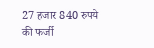27 हजार 840 रुपये की फर्जी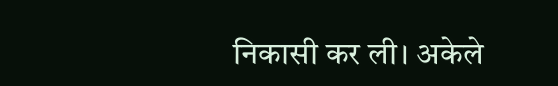निकासी कर ली। अकेले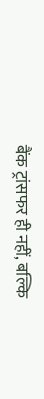बैंक ट्रांसफर ही नहीं, बल्कि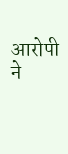आरोपी ने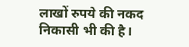लाखों रुपये की नकद निकासी भी की है।